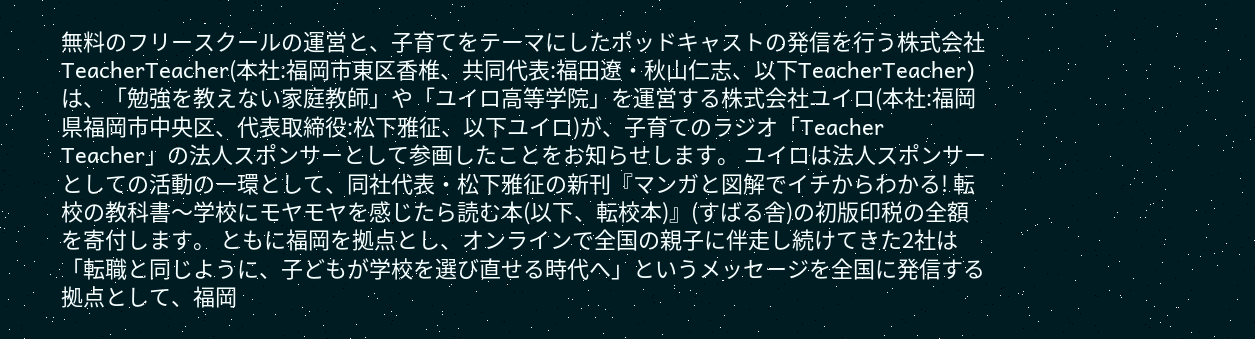無料のフリースクールの運営と、子育てをテーマにしたポッドキャストの発信を行う株式会社TeacherTeacher(本社:福岡市東区香椎、共同代表:福田遼・秋山仁志、以下TeacherTeacher)は、「勉強を教えない家庭教師」や「ユイロ高等学院」を運営する株式会社ユイロ(本社:福岡県福岡市中央区、代表取締役:松下雅征、以下ユイロ)が、子育てのラジオ「Teacher Teacher」の法人スポンサーとして参画したことをお知らせします。 ユイロは法人スポンサーとしての活動の一環として、同社代表・松下雅征の新刊『マンガと図解でイチからわかる! 転校の教科書〜学校にモヤモヤを感じたら読む本(以下、転校本)』(すばる舎)の初版印税の全額を寄付します。 ともに福岡を拠点とし、オンラインで全国の親子に伴走し続けてきた2社は「転職と同じように、子どもが学校を選び直せる時代へ」というメッセージを全国に発信する拠点として、福岡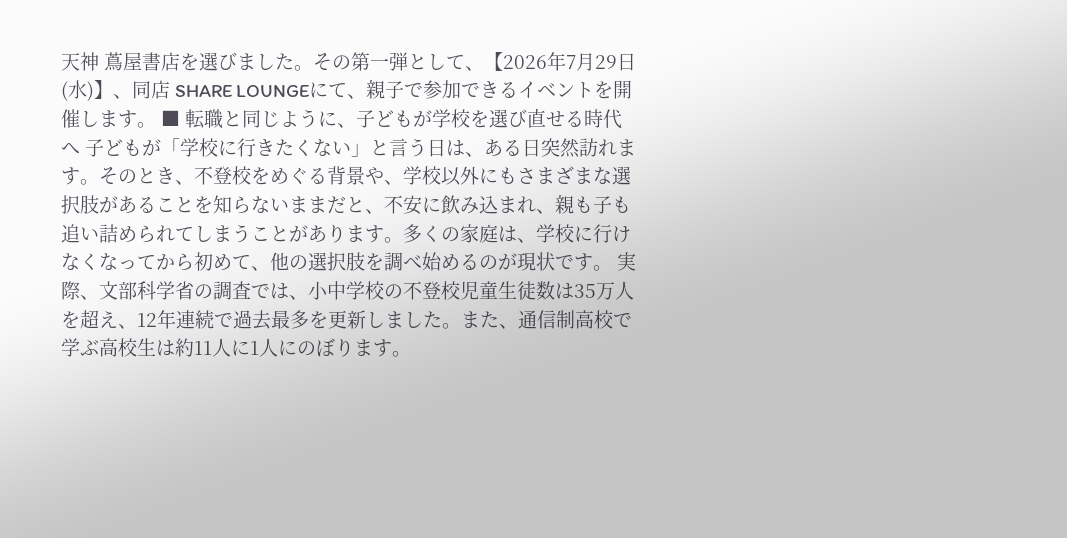天神 蔦屋書店を選びました。その第一弾として、【2026年7月29日(水)】、同店 SHARE LOUNGEにて、親子で参加できるイベントを開催します。 ■ 転職と同じように、子どもが学校を選び直せる時代へ 子どもが「学校に行きたくない」と言う日は、ある日突然訪れます。そのとき、不登校をめぐる背景や、学校以外にもさまざまな選択肢があることを知らないままだと、不安に飲み込まれ、親も子も追い詰められてしまうことがあります。多くの家庭は、学校に行けなくなってから初めて、他の選択肢を調べ始めるのが現状です。 実際、文部科学省の調査では、小中学校の不登校児童生徒数は35万人を超え、12年連続で過去最多を更新しました。また、通信制高校で学ぶ高校生は約11人に1人にのぼります。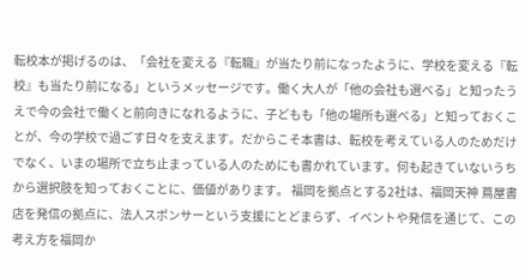転校本が掲げるのは、「会社を変える『転職』が当たり前になったように、学校を変える『転校』も当たり前になる」というメッセージです。働く大人が「他の会社も選べる」と知ったうえで今の会社で働くと前向きになれるように、子どもも「他の場所も選べる」と知っておくことが、今の学校で過ごす日々を支えます。だからこそ本書は、転校を考えている人のためだけでなく、いまの場所で立ち止まっている人のためにも書かれています。何も起きていないうちから選択肢を知っておくことに、価値があります。 福岡を拠点とする2社は、福岡天神 蔦屋書店を発信の拠点に、法人スポンサーという支援にとどまらず、イベントや発信を通じて、この考え方を福岡か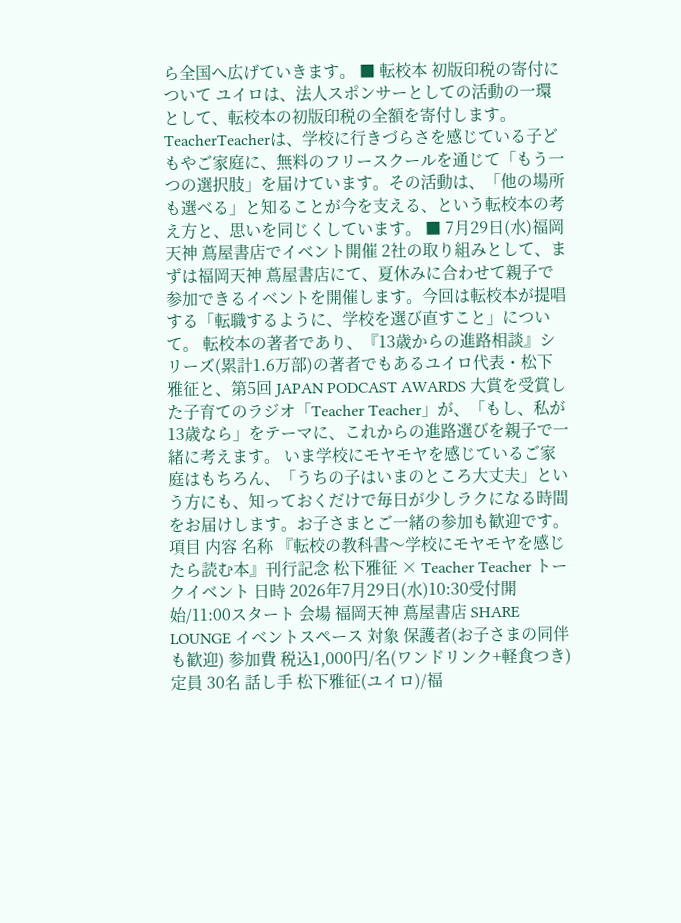ら全国へ広げていきます。 ■ 転校本 初版印税の寄付について ユイロは、法人スポンサーとしての活動の一環として、転校本の初版印税の全額を寄付します。 TeacherTeacherは、学校に行きづらさを感じている子どもやご家庭に、無料のフリースクールを通じて「もう一つの選択肢」を届けています。その活動は、「他の場所も選べる」と知ることが今を支える、という転校本の考え方と、思いを同じくしています。 ■ 7月29日(水)福岡天神 蔦屋書店でイベント開催 2社の取り組みとして、まずは福岡天神 蔦屋書店にて、夏休みに合わせて親子で参加できるイベントを開催します。今回は転校本が提唱する「転職するように、学校を選び直すこと」について。 転校本の著者であり、『13歳からの進路相談』シリーズ(累計1.6万部)の著者でもあるユイロ代表・松下雅征と、第5回 JAPAN PODCAST AWARDS 大賞を受賞した子育てのラジオ「Teacher Teacher」が、「もし、私が13歳なら」をテーマに、これからの進路選びを親子で一緒に考えます。 いま学校にモヤモヤを感じているご家庭はもちろん、「うちの子はいまのところ大丈夫」という方にも、知っておくだけで毎日が少しラクになる時間をお届けします。お子さまとご一緒の参加も歓迎です。 項目 内容 名称 『転校の教科書〜学校にモヤモヤを感じたら読む本』刊行記念 松下雅征 × Teacher Teacher トークイベント 日時 2026年7月29日(水)10:30受付開始/11:00スタート 会場 福岡天神 蔦屋書店 SHARE LOUNGE イベントスペース 対象 保護者(お子さまの同伴も歓迎) 参加費 税込1,000円/名(ワンドリンク+軽食つき) 定員 30名 話し手 松下雅征(ユイロ)/福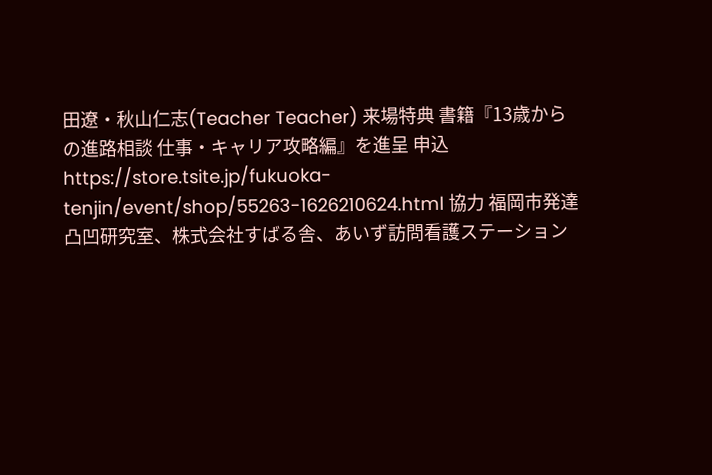田遼・秋山仁志(Teacher Teacher) 来場特典 書籍『13歳からの進路相談 仕事・キャリア攻略編』を進呈 申込 https://store.tsite.jp/fukuoka-tenjin/event/shop/55263-1626210624.html 協力 福岡市発達凸凹研究室、株式会社すばる舎、あいず訪問看護ステーション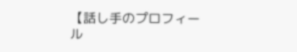【話し手のプロフィール